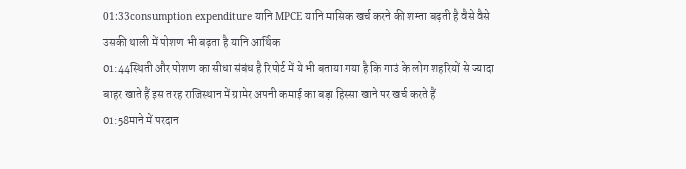01:33consumption expenditure यानि MPCE यानि मासिक खर्च करने की शम्ता बढ़ती है वैसे वैसे उसकी थाली में पोशण भी बढ़ता है यानि आर्थिक
01:44स्थिती और पोशण का सीधा संबंध है रिपोर्ट में ये भी बताया गया है कि गाउं के लोग शहरियों से ज्यादा बाहर खाते हैं इस तरह राजिस्थान में ग्रामेर अपनी कमाई का बड़ा हिस्सा खाने पर खर्च करते हैं
01:58माने में परदान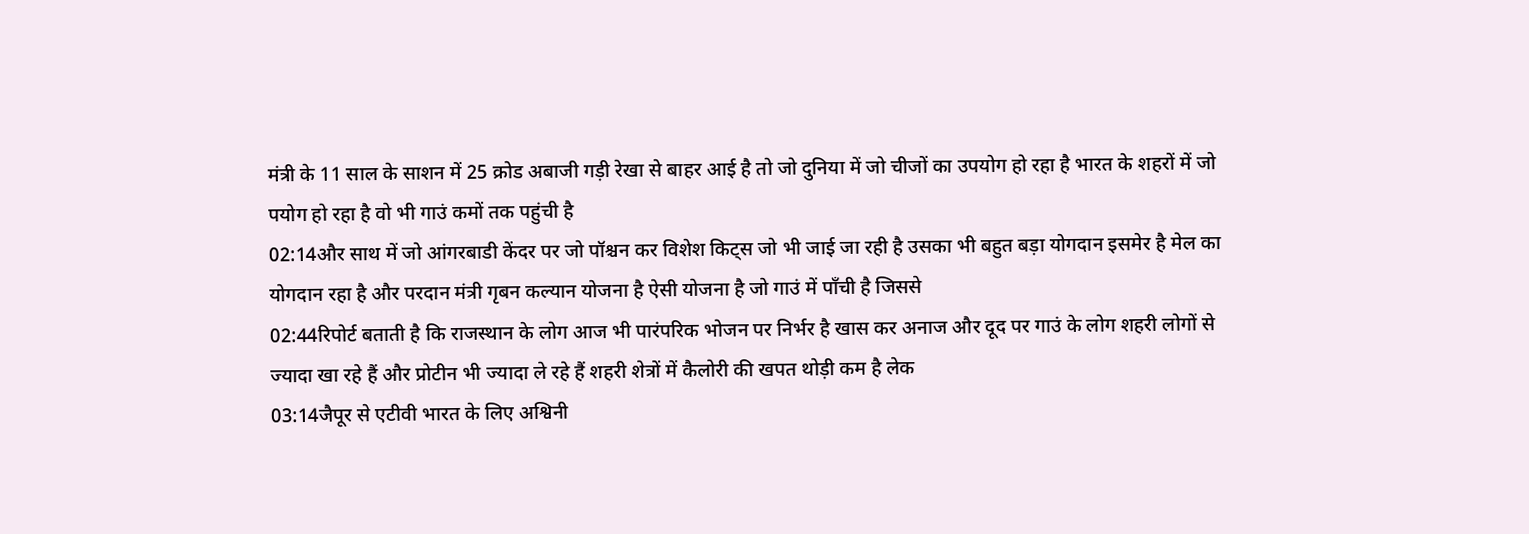मंत्री के 11 साल के साशन में 25 क्रोड अबाजी गड़ी रेखा से बाहर आई है तो जो दुनिया में जो चीजों का उपयोग हो रहा है भारत के शहरों में जो पयोग हो रहा है वो भी गाउं कमों तक पहुंची है
02:14और साथ में जो आंगरबाडी केंदर पर जो पॉश्चन कर विशेश किट्स जो भी जाई जा रही है उसका भी बहुत बड़ा योगदान इसमेर है मेल का योगदान रहा है और परदान मंत्री गृबन कल्यान योजना है ऐसी योजना है जो गाउं में पॉंची है जिससे
02:44रिपोर्ट बताती है कि राजस्थान के लोग आज भी पारंपरिक भोजन पर निर्भर है खास कर अनाज और दूद पर गाउं के लोग शहरी लोगों से ज्यादा खा रहे हैं और प्रोटीन भी ज्यादा ले रहे हैं शहरी शेत्रों में कैलोरी की खपत थोड़ी कम है लेक
03:14जैपूर से एटीवी भारत के लिए अश्विनी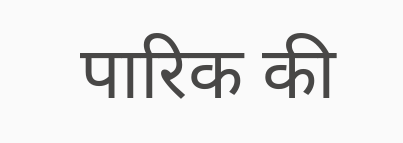पारिक की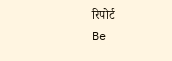रिपोर्ट
Be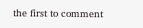the first to comment